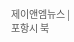제이앤엠뉴스 | 포항시 북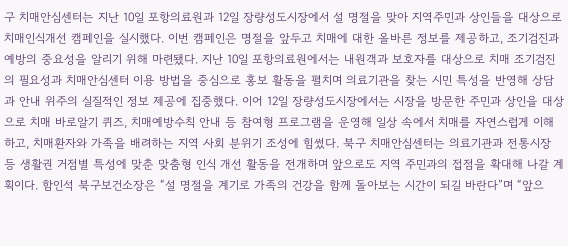구 치매안심센터는 지난 10일 포항의료원과 12일 장량성도시장에서 설 명절을 맞아 지역주민과 상인들을 대상으로 치매인식개선 캠페인을 실시했다. 이번 캠페인은 명절을 앞두고 치매에 대한 올바른 정보를 제공하고, 조기검진과 예방의 중요성을 알리기 위해 마련됐다. 지난 10일 포항의료원에서는 내원객과 보호자를 대상으로 치매 조기검진의 필요성과 치매안심센터 이용 방법을 중심으로 홍보 활동을 펼치며 의료기관을 찾는 시민 특성을 반영해 상담과 안내 위주의 실질적인 정보 제공에 집중했다. 이어 12일 장량성도시장에서는 시장을 방문한 주민과 상인을 대상으로 치매 바로알기 퀴즈, 치매예방수칙 안내 등 참여형 프로그램을 운영해 일상 속에서 치매를 자연스럽게 이해하고, 치매환자와 가족을 배려하는 지역 사회 분위기 조성에 힘썼다. 북구 치매안심센터는 의료기관과 전통시장 등 생활권 거점별 특성에 맞춘 맞춤형 인식 개선 활동을 전개하며 앞으로도 지역 주민과의 접점을 확대해 나갈 계획이다. 함인석 북구보건소장은 “설 명절을 계기로 가족의 건강을 함께 돌아보는 시간이 되길 바란다”며 “앞으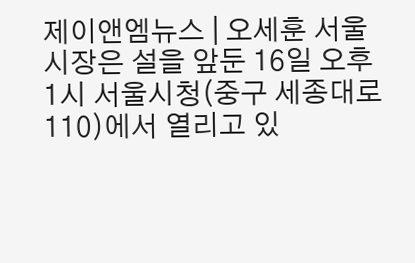제이앤엠뉴스 | 오세훈 서울시장은 설을 앞둔 16일 오후 1시 서울시청(중구 세종대로 110)에서 열리고 있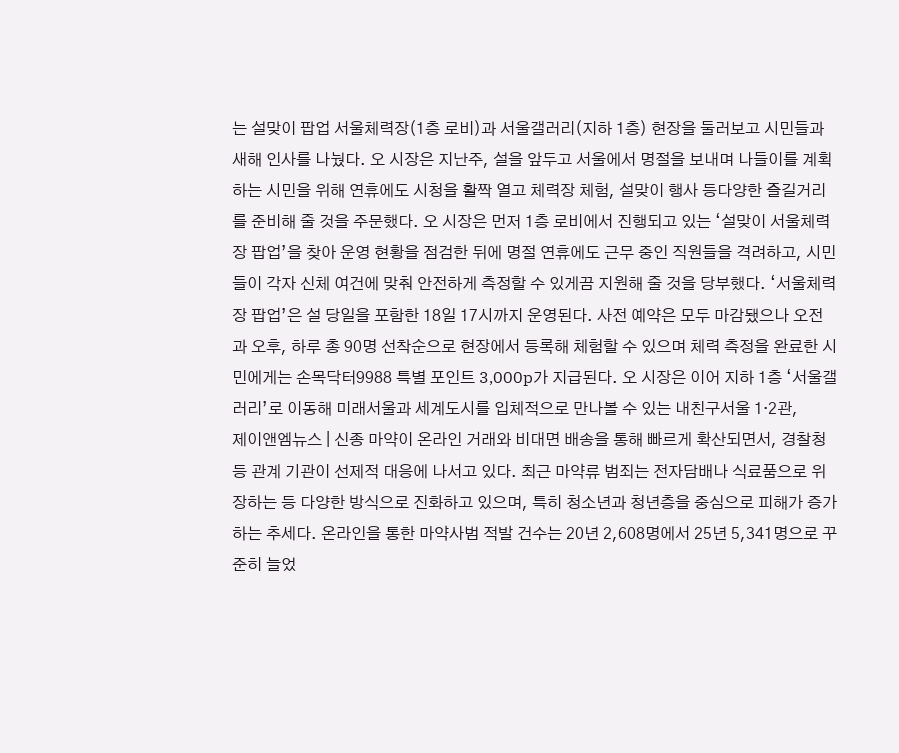는 설맞이 팝업 서울체력장(1층 로비)과 서울갤러리(지하 1층) 현장을 둘러보고 시민들과 새해 인사를 나눴다. 오 시장은 지난주, 설을 앞두고 서울에서 명절을 보내며 나들이를 계획하는 시민을 위해 연휴에도 시청을 활짝 열고 체력장 체험, 설맞이 행사 등다양한 즐길거리를 준비해 줄 것을 주문했다. 오 시장은 먼저 1층 로비에서 진행되고 있는 ‘설맞이 서울체력장 팝업’을 찾아 운영 현황을 점검한 뒤에 명절 연휴에도 근무 중인 직원들을 격려하고, 시민들이 각자 신체 여건에 맞춰 안전하게 측정할 수 있게끔 지원해 줄 것을 당부했다. ‘서울체력장 팝업’은 설 당일을 포함한 18일 17시까지 운영된다. 사전 예약은 모두 마감됐으나 오전과 오후, 하루 총 90명 선착순으로 현장에서 등록해 체험할 수 있으며 체력 측정을 완료한 시민에게는 손목닥터9988 특별 포인트 3,000p가 지급된다. 오 시장은 이어 지하 1층 ‘서울갤러리’로 이동해 미래서울과 세계도시를 입체적으로 만나볼 수 있는 내친구서울 1‧2관,
제이앤엠뉴스 | 신종 마약이 온라인 거래와 비대면 배송을 통해 빠르게 확산되면서, 경찰청 등 관계 기관이 선제적 대응에 나서고 있다. 최근 마약류 범죄는 전자담배나 식료품으로 위장하는 등 다양한 방식으로 진화하고 있으며, 특히 청소년과 청년층을 중심으로 피해가 증가하는 추세다. 온라인을 통한 마약사범 적발 건수는 20년 2,608명에서 25년 5,341명으로 꾸준히 늘었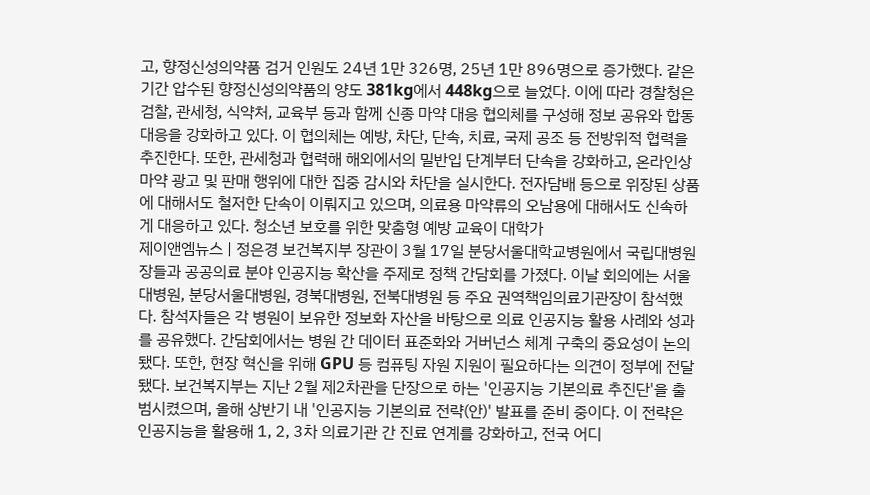고, 향정신성의약품 검거 인원도 24년 1만 326명, 25년 1만 896명으로 증가했다. 같은 기간 압수된 향정신성의약품의 양도 381kg에서 448kg으로 늘었다. 이에 따라 경찰청은 검찰, 관세청, 식약처, 교육부 등과 함께 신종 마약 대응 협의체를 구성해 정보 공유와 합동 대응을 강화하고 있다. 이 협의체는 예방, 차단, 단속, 치료, 국제 공조 등 전방위적 협력을 추진한다. 또한, 관세청과 협력해 해외에서의 밀반입 단계부터 단속을 강화하고, 온라인상 마약 광고 및 판매 행위에 대한 집중 감시와 차단을 실시한다. 전자담배 등으로 위장된 상품에 대해서도 철저한 단속이 이뤄지고 있으며, 의료용 마약류의 오남용에 대해서도 신속하게 대응하고 있다. 청소년 보호를 위한 맞춤형 예방 교육이 대학가
제이앤엠뉴스 | 정은경 보건복지부 장관이 3월 17일 분당서울대학교병원에서 국립대병원장들과 공공의료 분야 인공지능 확산을 주제로 정책 간담회를 가졌다. 이날 회의에는 서울대병원, 분당서울대병원, 경북대병원, 전북대병원 등 주요 권역책임의료기관장이 참석했다. 참석자들은 각 병원이 보유한 정보화 자산을 바탕으로 의료 인공지능 활용 사례와 성과를 공유했다. 간담회에서는 병원 간 데이터 표준화와 거버넌스 체계 구축의 중요성이 논의됐다. 또한, 현장 혁신을 위해 GPU 등 컴퓨팅 자원 지원이 필요하다는 의견이 정부에 전달됐다. 보건복지부는 지난 2월 제2차관을 단장으로 하는 '인공지능 기본의료 추진단'을 출범시켰으며, 올해 상반기 내 '인공지능 기본의료 전략(안)' 발표를 준비 중이다. 이 전략은 인공지능을 활용해 1, 2, 3차 의료기관 간 진료 연계를 강화하고, 전국 어디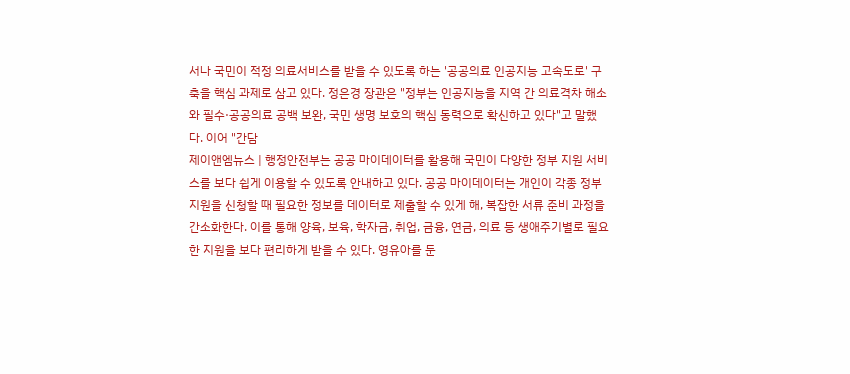서나 국민이 적정 의료서비스를 받을 수 있도록 하는 '공공의료 인공지능 고속도로' 구축을 핵심 과제로 삼고 있다. 정은경 장관은 "정부는 인공지능을 지역 간 의료격차 해소와 필수·공공의료 공백 보완, 국민 생명 보호의 핵심 동력으로 확신하고 있다"고 말했다. 이어 "간담
제이앤엠뉴스 | 행정안전부는 공공 마이데이터를 활용해 국민이 다양한 정부 지원 서비스를 보다 쉽게 이용할 수 있도록 안내하고 있다. 공공 마이데이터는 개인이 각종 정부 지원을 신청할 때 필요한 정보를 데이터로 제출할 수 있게 해, 복잡한 서류 준비 과정을 간소화한다. 이를 통해 양육, 보육, 학자금, 취업, 금융, 연금, 의료 등 생애주기별로 필요한 지원을 보다 편리하게 받을 수 있다. 영유아를 둔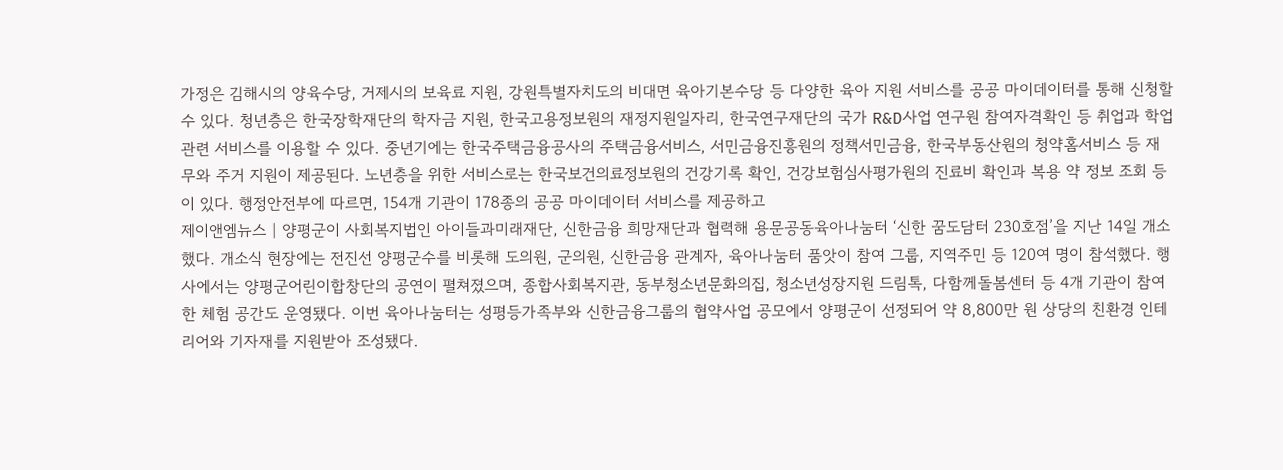가정은 김해시의 양육수당, 거제시의 보육료 지원, 강원특별자치도의 비대면 육아기본수당 등 다양한 육아 지원 서비스를 공공 마이데이터를 통해 신청할 수 있다. 청년층은 한국장학재단의 학자금 지원, 한국고용정보원의 재정지원일자리, 한국연구재단의 국가 R&D사업 연구원 참여자격확인 등 취업과 학업 관련 서비스를 이용할 수 있다. 중년기에는 한국주택금융공사의 주택금융서비스, 서민금융진흥원의 정책서민금융, 한국부동산원의 청약홈서비스 등 재무와 주거 지원이 제공된다. 노년층을 위한 서비스로는 한국보건의료정보원의 건강기록 확인, 건강보험심사평가원의 진료비 확인과 복용 약 정보 조회 등이 있다. 행정안전부에 따르면, 154개 기관이 178종의 공공 마이데이터 서비스를 제공하고
제이앤엠뉴스 | 양평군이 사회복지법인 아이들과미래재단, 신한금융 희망재단과 협력해 용문공동육아나눔터 ‘신한 꿈도담터 230호점’을 지난 14일 개소했다. 개소식 현장에는 전진선 양평군수를 비롯해 도의원, 군의원, 신한금융 관계자, 육아나눔터 품앗이 참여 그룹, 지역주민 등 120여 명이 참석했다. 행사에서는 양평군어린이합창단의 공연이 펼쳐졌으며, 종합사회복지관, 동부청소년문화의집, 청소년성장지원 드림톡, 다함께돌봄센터 등 4개 기관이 참여한 체험 공간도 운영됐다. 이번 육아나눔터는 성평등가족부와 신한금융그룹의 협약사업 공모에서 양평군이 선정되어 약 8,800만 원 상당의 친환경 인테리어와 기자재를 지원받아 조성됐다.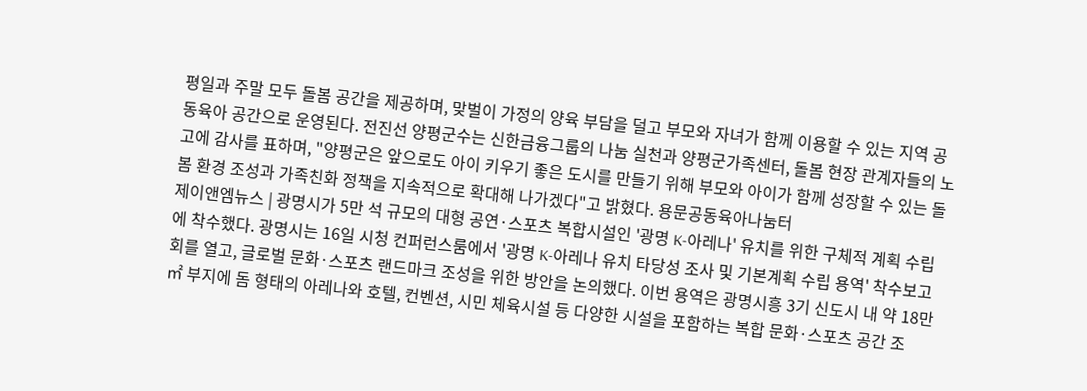평일과 주말 모두 돌봄 공간을 제공하며, 맞벌이 가정의 양육 부담을 덜고 부모와 자녀가 함께 이용할 수 있는 지역 공동육아 공간으로 운영된다. 전진선 양평군수는 신한금융그룹의 나눔 실천과 양평군가족센터, 돌봄 현장 관계자들의 노고에 감사를 표하며, "양평군은 앞으로도 아이 키우기 좋은 도시를 만들기 위해 부모와 아이가 함께 성장할 수 있는 돌봄 환경 조성과 가족친화 정책을 지속적으로 확대해 나가겠다"고 밝혔다. 용문공동육아나눔터
제이앤엠뉴스 | 광명시가 5만 석 규모의 대형 공연·스포츠 복합시설인 '광명 K-아레나' 유치를 위한 구체적 계획 수립에 착수했다. 광명시는 16일 시청 컨퍼런스룸에서 '광명 K-아레나 유치 타당성 조사 및 기본계획 수립 용역' 착수보고회를 열고, 글로벌 문화·스포츠 랜드마크 조성을 위한 방안을 논의했다. 이번 용역은 광명시흥 3기 신도시 내 약 18만㎡ 부지에 돔 형태의 아레나와 호텔, 컨벤션, 시민 체육시설 등 다양한 시설을 포함하는 복합 문화·스포츠 공간 조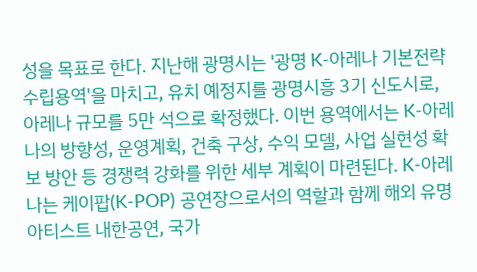성을 목표로 한다. 지난해 광명시는 '광명 K-아레나 기본전략 수립용역'을 마치고, 유치 예정지를 광명시흥 3기 신도시로, 아레나 규모를 5만 석으로 확정했다. 이번 용역에서는 K-아레나의 방향성, 운영계획, 건축 구상, 수익 모델, 사업 실현성 확보 방안 등 경쟁력 강화를 위한 세부 계획이 마련된다. K-아레나는 케이팝(K-POP) 공연장으로서의 역할과 함께 해외 유명 아티스트 내한공연, 국가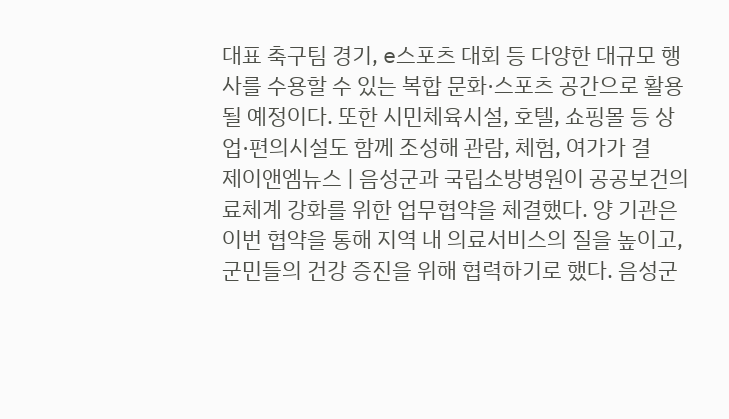대표 축구팀 경기, e스포츠 대회 등 다양한 대규모 행사를 수용할 수 있는 복합 문화·스포츠 공간으로 활용될 예정이다. 또한 시민체육시설, 호텔, 쇼핑몰 등 상업·편의시설도 함께 조성해 관람, 체험, 여가가 결
제이앤엠뉴스 | 음성군과 국립소방병원이 공공보건의료체계 강화를 위한 업무협약을 체결했다. 양 기관은 이번 협약을 통해 지역 내 의료서비스의 질을 높이고, 군민들의 건강 증진을 위해 협력하기로 했다. 음성군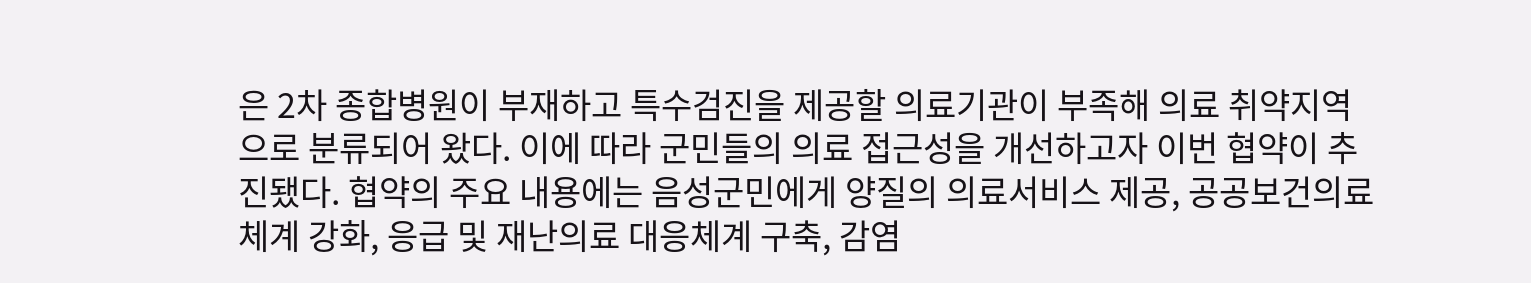은 2차 종합병원이 부재하고 특수검진을 제공할 의료기관이 부족해 의료 취약지역으로 분류되어 왔다. 이에 따라 군민들의 의료 접근성을 개선하고자 이번 협약이 추진됐다. 협약의 주요 내용에는 음성군민에게 양질의 의료서비스 제공, 공공보건의료체계 강화, 응급 및 재난의료 대응체계 구축, 감염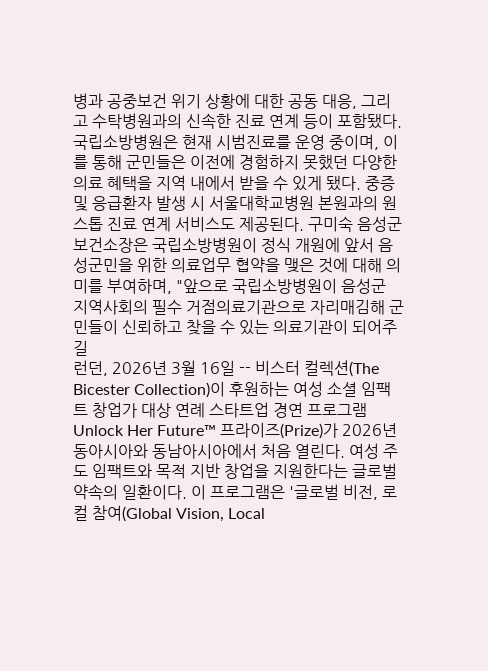병과 공중보건 위기 상황에 대한 공동 대응, 그리고 수탁병원과의 신속한 진료 연계 등이 포함됐다. 국립소방병원은 현재 시범진료를 운영 중이며, 이를 통해 군민들은 이전에 경험하지 못했던 다양한 의료 혜택을 지역 내에서 받을 수 있게 됐다. 중증 및 응급환자 발생 시 서울대학교병원 본원과의 원스톱 진료 연계 서비스도 제공된다. 구미숙 음성군 보건소장은 국립소방병원이 정식 개원에 앞서 음성군민을 위한 의료업무 협약을 맺은 것에 대해 의미를 부여하며, "앞으로 국립소방병원이 음성군 지역사회의 필수 거점의료기관으로 자리매김해 군민들이 신뢰하고 찾을 수 있는 의료기관이 되어주길
런던, 2026년 3월 16일 -- 비스터 컬렉션(The Bicester Collection)이 후원하는 여성 소셜 임팩트 창업가 대상 연례 스타트업 경연 프로그램 Unlock Her Future™ 프라이즈(Prize)가 2026년 동아시아와 동남아시아에서 처음 열린다. 여성 주도 임팩트와 목적 지반 창업을 지원한다는 글로벌 약속의 일환이다. 이 프로그램은 '글로벌 비전, 로컬 참여(Global Vision, Local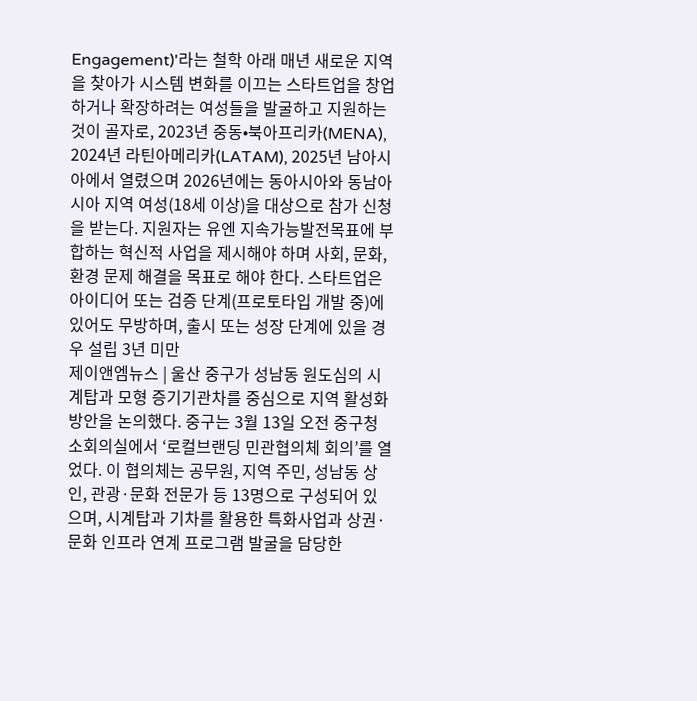Engagement)'라는 철학 아래 매년 새로운 지역을 찾아가 시스템 변화를 이끄는 스타트업을 창업하거나 확장하려는 여성들을 발굴하고 지원하는 것이 골자로, 2023년 중동•북아프리카(MENA), 2024년 라틴아메리카(LATAM), 2025년 남아시아에서 열렸으며 2026년에는 동아시아와 동남아시아 지역 여성(18세 이상)을 대상으로 참가 신청을 받는다. 지원자는 유엔 지속가능발전목표에 부합하는 혁신적 사업을 제시해야 하며 사회, 문화, 환경 문제 해결을 목표로 해야 한다. 스타트업은 아이디어 또는 검증 단계(프로토타입 개발 중)에 있어도 무방하며, 출시 또는 성장 단계에 있을 경우 설립 3년 미만
제이앤엠뉴스 | 울산 중구가 성남동 원도심의 시계탑과 모형 증기기관차를 중심으로 지역 활성화 방안을 논의했다. 중구는 3월 13일 오전 중구청 소회의실에서 ‘로컬브랜딩 민관협의체 회의’를 열었다. 이 협의체는 공무원, 지역 주민, 성남동 상인, 관광·문화 전문가 등 13명으로 구성되어 있으며, 시계탑과 기차를 활용한 특화사업과 상권·문화 인프라 연계 프로그램 발굴을 담당한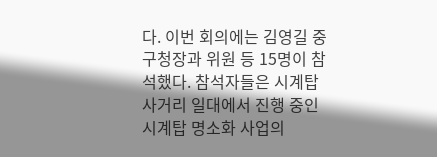다. 이번 회의에는 김영길 중구청장과 위원 등 15명이 참석했다. 참석자들은 시계탑사거리 일대에서 진행 중인 시계탑 명소화 사업의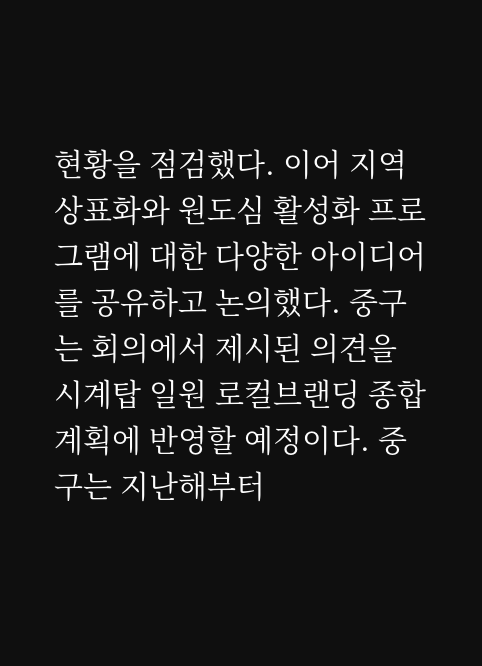현황을 점검했다. 이어 지역 상표화와 원도심 활성화 프로그램에 대한 다양한 아이디어를 공유하고 논의했다. 중구는 회의에서 제시된 의견을 시계탑 일원 로컬브랜딩 종합 계획에 반영할 예정이다. 중구는 지난해부터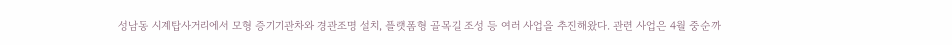성남동 시계탑사거리에서 모형 증기기관차와 경관조명 설치, 플랫폼형 골목길 조성 등 여러 사업을 추진해왔다. 관련 사업은 4월 중순까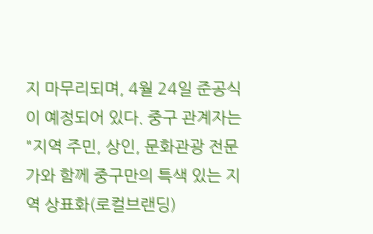지 마무리되며, 4월 24일 준공식이 예정되어 있다. 중구 관계자는 "지역 주민, 상인, 문화관광 전문가와 함께 중구만의 특색 있는 지역 상표화(로컬브랜딩)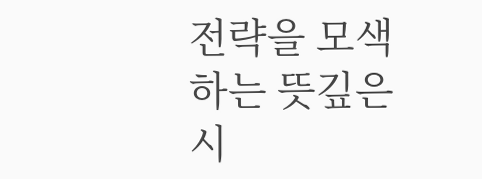전략을 모색하는 뜻깊은 시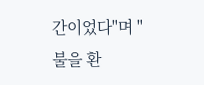간이었다"며 "불을 환